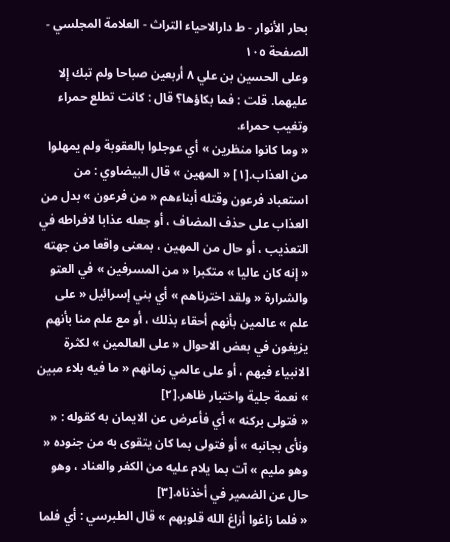بحار الأنوار - ط دارالاحیاء التراث - العلامة المجلسي - الصفحة ١٠٥
وعلى الحسين بن علي ٨ أربعين صباحا ولم تبك إلا عليهما. قلت : فما بكاؤها؟ قال : كانت تطلع حمراء وتغيب حمراء.
« وما كانوا منظرين » أي عوجلوا بالعقوبة ولم يمهلوا من العذاب.[١] « المهين » قال البيضاوي : من استعباد فرعون وقتله أبناءهم « من فرعون » بدل من العذاب على حذف المضاف ، أو جعله عذابا لافراطه في التعذيب ، أو حال من المهين ، بمعنى واقعا من جهته « إنه كان عاليا » متكبرا « من المسرفين » في العتو والشرارة « ولقد اخترناهم » أي بني إسرائيل « على علم » عالمين بأنهم أحقاء بذلك ، أو مع علم منا بأنهم يزيغون في بعض الاحوال « على العالمين » لكثرة الانبياء فيهم ، أو على عالمي زمانهم « ما فيه بلاء مبين » نعمة جلية واختبار ظاهر.[٢]
« فتولى بركنه » أي فأعرض عن الايمان به كقوله : « ونأى بجانبه » أو فتولى بما كان يتقوى به من جنوده « وهو مليم » آت بما يلام عليه من الكفر والعناد ، وهو حال عن الضمير في أخذناه.[٣]
« فلما زاغوا أزاغ الله قلوبهم » قال الطبرسي : أي فلما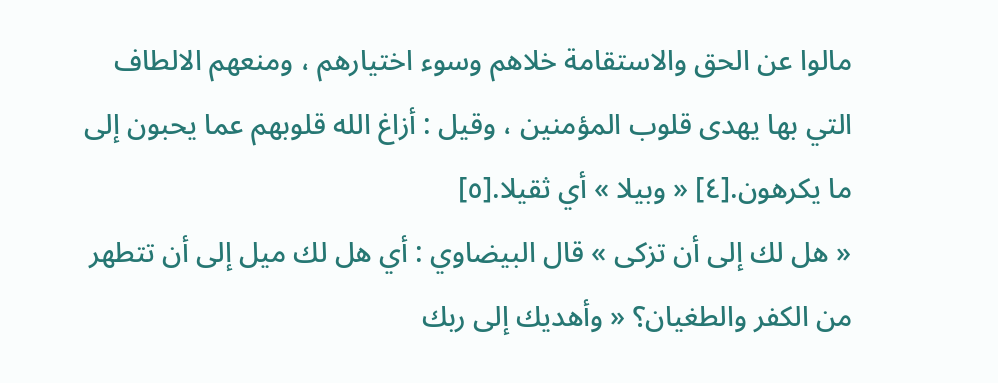مالوا عن الحق والاستقامة خلاهم وسوء اختيارهم ، ومنعهم الالطاف التي بها يهدى قلوب المؤمنين ، وقيل : أزاغ الله قلوبهم عما يحبون إلى ما يكرهون.[٤] « وبيلا » أي ثقيلا.[٥]
« هل لك إلى أن تزكى » قال البيضاوي : أي هل لك ميل إلى أن تتطهر من الكفر والطغيان؟ « وأهديك إلى ربك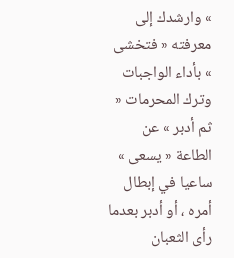» وارشدك إلى معرفته « فتخشى » بأداء الواجبات وترك المحرمات « ثم أدبر » عن الطاعة « يسعى » ساعيا في إبطال أمره ، أو أدبر بعدما رأى الثعبان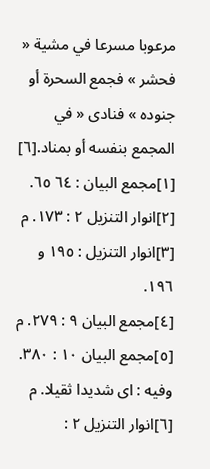مرعوبا مسرعا في مشية « فحشر » فجمع السحرة أو جنوده » فنادى « في المجمع بنفسه أو بمناد.[٦]
[١]مجمع البيان : ٦٤ ٦٥.
[٢]انوار التنزيل ٢ : ١٧٣. م
[٣]انوار التنزيل : ١٩٥ و ١٩٦.
[٤]مجمع البيان ٩ : ٢٧٩. م
[٥]مجمع البيان ١٠ : ٣٨٠. وفيه : اى شديدا ثقيلا. م
[٦]انوار التنزيل ٢ :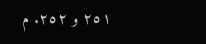٢٥١ و ٢٥٢. م